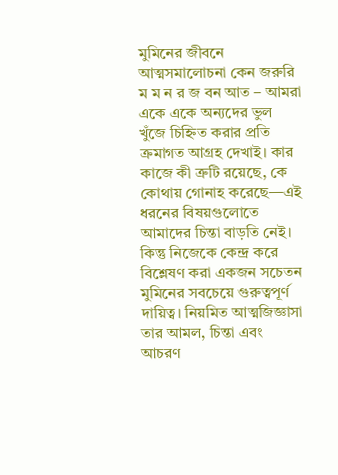মুমিনের জীবনে আত্মসমালোচনা কেন জরুরি
ম ম ন র জ বন আত – আমরা একে একে অন্যদের ভুল খুঁজে চিহ্নিত করার প্রতি ক্রমাগত আগ্রহ দেখাই। কার কাজে কী ত্রুটি রয়েছে, কে কোথায় গোনাহ করেছে—এই ধরনের বিষয়গুলোতে আমাদের চিন্তা বাড়তি নেই। কিন্তু নিজেকে কেন্দ্র করে বিশ্লেষণ করা একজন সচেতন মুমিনের সবচেয়ে গুরুত্বপূর্ণ দায়িত্ব। নিয়মিত আত্মজিজ্ঞাসা তার আমল, চিন্তা এবং আচরণ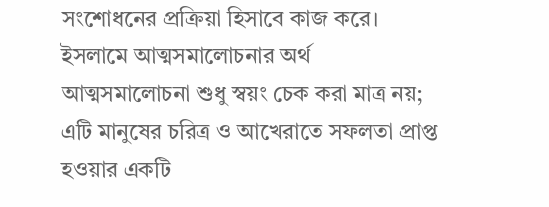সংশোধনের প্রক্রিয়া হিসাবে কাজ করে।
ইসলামে আত্মসমালোচনার অর্থ
আত্মসমালোচনা শুধু স্বয়ং চেক করা মাত্র নয়; এটি মানুষের চরিত্র ও আখেরাতে সফলতা প্রাপ্ত হওয়ার একটি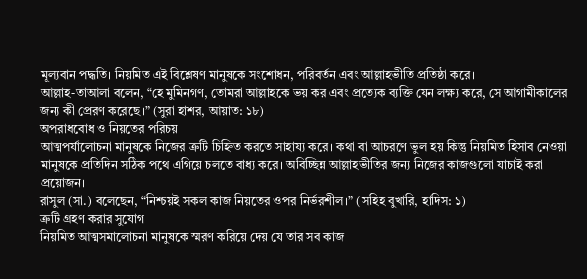মূল্যবান পদ্ধতি। নিয়মিত এই বিশ্লেষণ মানুষকে সংশোধন, পরিবর্তন এবং আল্লাহভীতি প্রতিষ্ঠা করে।
আল্লাহ-তাআলা বলেন, “হে মুমিনগণ, তোমরা আল্লাহকে ভয় কর এবং প্রত্যেক ব্যক্তি যেন লক্ষ্য করে, সে আগামীকালের জন্য কী প্রেরণ করেছে।” (সুরা হাশর, আয়াত: ১৮)
অপরাধবোধ ও নিয়তের পরিচয়
আত্মপর্যালোচনা মানুষকে নিজের ত্রুটি চিহ্নিত করতে সাহায্য করে। কথা বা আচরণে ভুল হয় কিন্তু নিয়মিত হিসাব নেওয়া মানুষকে প্রতিদিন সঠিক পথে এগিয়ে চলতে বাধ্য করে। অবিচ্ছিন্ন আল্লাহভীতির জন্য নিজের কাজগুলো যাচাই করা প্রয়োজন।
রাসুল (সা.) বলেছেন, “নিশ্চয়ই সকল কাজ নিয়তের ওপর নির্ভরশীল।” (সহিহ বুখারি, হাদিস: ১)
ত্রুটি গ্রহণ করার সুযোগ
নিয়মিত আত্মসমালোচনা মানুষকে স্মরণ করিয়ে দেয় যে তার সব কাজ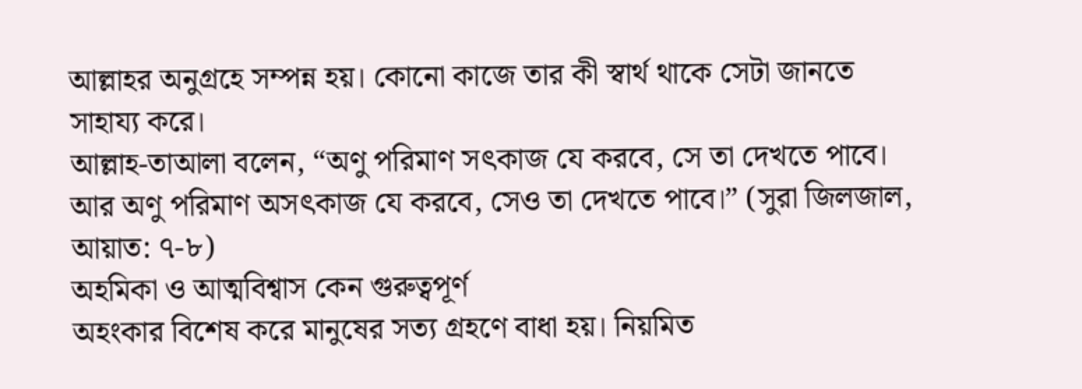আল্লাহর অনুগ্রহে সম্পন্ন হয়। কোনো কাজে তার কী স্বার্থ থাকে সেটা জানতে সাহায্য করে।
আল্লাহ-তাআলা বলেন, “অণু পরিমাণ সৎকাজ যে করবে, সে তা দেখতে পাবে। আর অণু পরিমাণ অসৎকাজ যে করবে, সেও তা দেখতে পাবে।” (সুরা জিলজাল, আয়াত: ৭-৮)
অহমিকা ও আত্মবিশ্বাস কেন গুরুত্বপূর্ণ
অহংকার বিশেষ করে মানুষের সত্য গ্রহণে বাধা হয়। নিয়মিত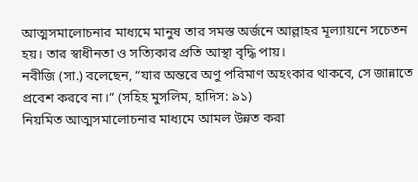আত্মসমালোচনার মাধ্যমে মানুষ তার সমস্ত অর্জনে আল্লাহর মূল্যায়নে সচেতন হয়। তার স্বাধীনতা ও সত্যিকার প্রতি আস্থা বৃদ্ধি পায়।
নবীজি (সা.) বলেছেন, “যার অন্তরে অণু পরিমাণ অহংকার থাকবে, সে জান্নাতে প্রবেশ করবে না।” (সহিহ মুসলিম, হাদিস: ৯১)
নিয়মিত আত্মসমালোচনার মাধ্যমে আমল উন্নত করা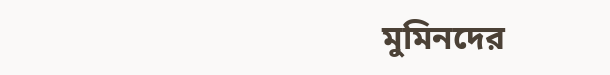মুমিনদের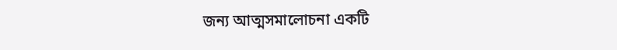জন্য আত্মসমালোচনা একটি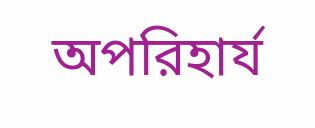অপরিহার্য